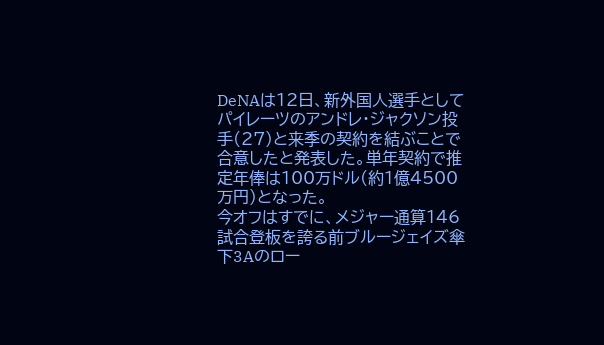DeNAは12日、新外国人選手としてパイレーツのアンドレ・ジャクソン投手(27)と来季の契約を結ぶことで合意したと発表した。単年契約で推定年俸は100万ドル(約1億4500万円)となった。
今オフはすでに、メジャー通算146試合登板を誇る前ブルージェイズ傘下3Aのロー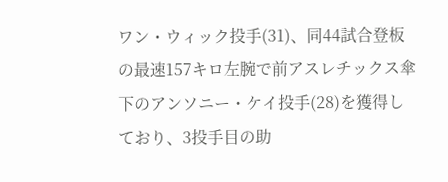ワン・ウィック投手(31)、同44試合登板の最速157キロ左腕で前アスレチックス傘下のアンソニー・ケイ投手(28)を獲得しており、3投手目の助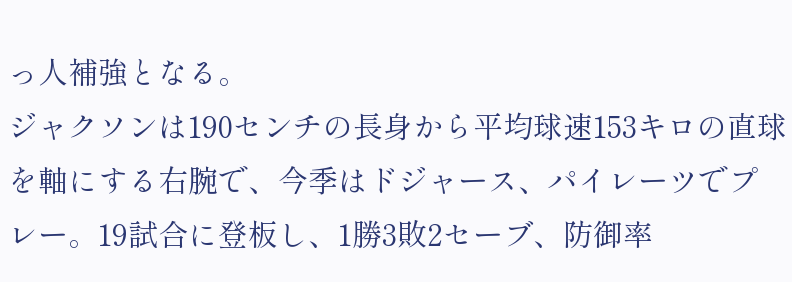っ人補強となる。
ジャクソンは190センチの長身から平均球速153キロの直球を軸にする右腕で、今季はドジャース、パイレーツでプレー。19試合に登板し、1勝3敗2セーブ、防御率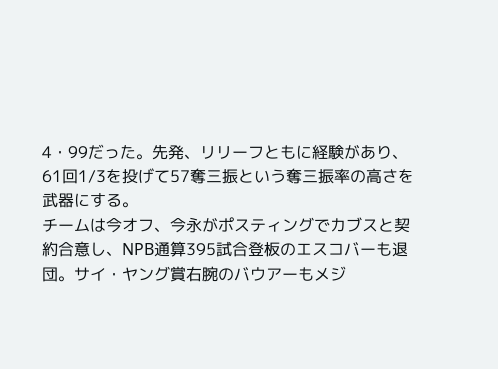4・99だった。先発、リリーフともに経験があり、61回1/3を投げて57奪三振という奪三振率の高さを武器にする。
チームは今オフ、今永がポスティングでカブスと契約合意し、NPB通算395試合登板のエスコバーも退団。サイ・ヤング賞右腕のバウアーもメジ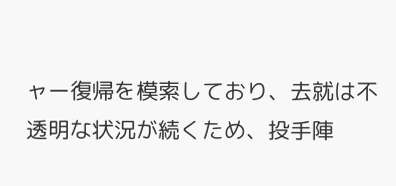ャー復帰を模索しており、去就は不透明な状況が続くため、投手陣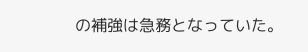の補強は急務となっていた。